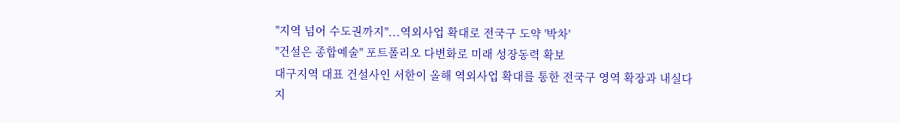"지역 넘어 수도권까지"...역외사업 확대로 전국구 도약 '박차'
"건설은 종합예술" 포트폴리오 다변화로 미래 성장동력 확보
대구지역 대표 건설사인 서한이 올해 역외사업 확대를 통한 전국구 영역 확장과 내실다지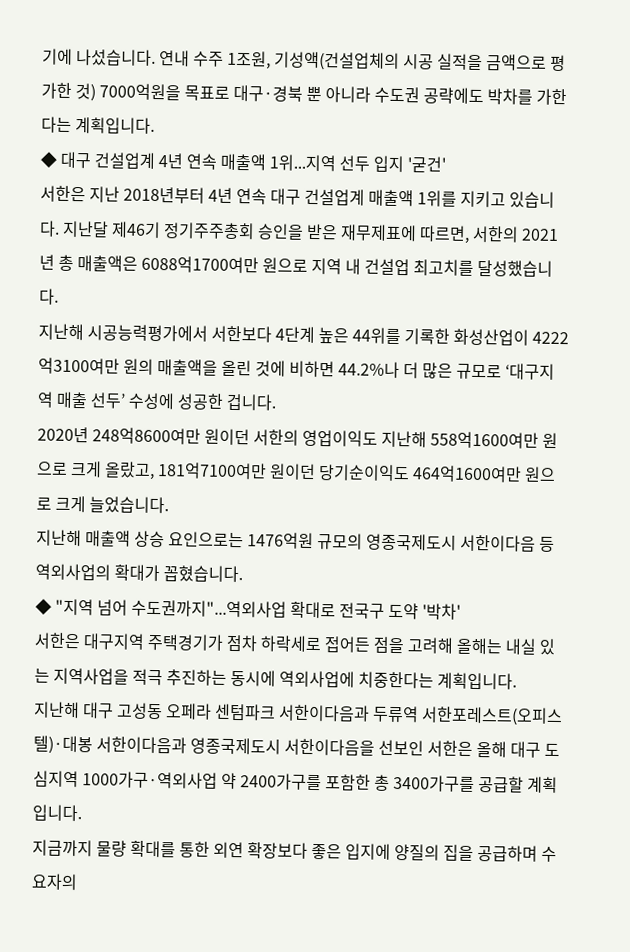기에 나섰습니다. 연내 수주 1조원, 기성액(건설업체의 시공 실적을 금액으로 평가한 것) 7000억원을 목표로 대구·경북 뿐 아니라 수도권 공략에도 박차를 가한다는 계획입니다.
◆ 대구 건설업계 4년 연속 매출액 1위...지역 선두 입지 '굳건'
서한은 지난 2018년부터 4년 연속 대구 건설업계 매출액 1위를 지키고 있습니다. 지난달 제46기 정기주주총회 승인을 받은 재무제표에 따르면, 서한의 2021년 총 매출액은 6088억1700여만 원으로 지역 내 건설업 최고치를 달성했습니다.
지난해 시공능력평가에서 서한보다 4단계 높은 44위를 기록한 화성산업이 4222억3100여만 원의 매출액을 올린 것에 비하면 44.2%나 더 많은 규모로 ‘대구지역 매출 선두’ 수성에 성공한 겁니다.
2020년 248억8600여만 원이던 서한의 영업이익도 지난해 558억1600여만 원으로 크게 올랐고, 181억7100여만 원이던 당기순이익도 464억1600여만 원으로 크게 늘었습니다.
지난해 매출액 상승 요인으로는 1476억원 규모의 영종국제도시 서한이다음 등 역외사업의 확대가 꼽혔습니다.
◆ "지역 넘어 수도권까지"...역외사업 확대로 전국구 도약 '박차'
서한은 대구지역 주택경기가 점차 하락세로 접어든 점을 고려해 올해는 내실 있는 지역사업을 적극 추진하는 동시에 역외사업에 치중한다는 계획입니다.
지난해 대구 고성동 오페라 센텀파크 서한이다음과 두류역 서한포레스트(오피스텔)·대봉 서한이다음과 영종국제도시 서한이다음을 선보인 서한은 올해 대구 도심지역 1000가구·역외사업 약 2400가구를 포함한 총 3400가구를 공급할 계획입니다.
지금까지 물량 확대를 통한 외연 확장보다 좋은 입지에 양질의 집을 공급하며 수요자의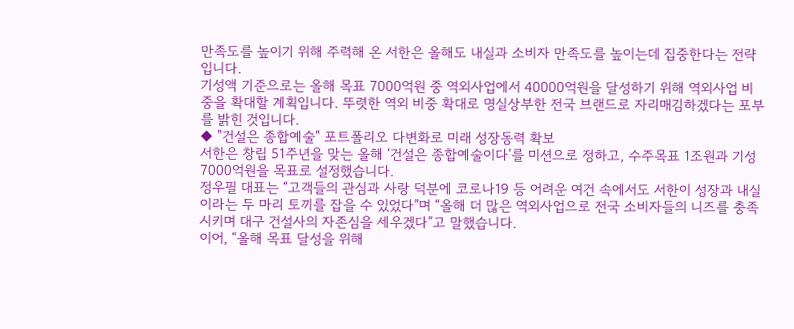만족도를 높이기 위해 주력해 온 서한은 올해도 내실과 소비자 만족도를 높이는데 집중한다는 전략입니다.
기성액 기준으로는 올해 목표 7000억원 중 역외사업에서 40000억원을 달성하기 위해 역외사업 비중을 확대할 계획입니다. 뚜렷한 역외 비중 확대로 명실상부한 전국 브랜드로 자리매김하겠다는 포부를 밝힌 것입니다.
◆ "건설은 종합예술" 포트폴리오 다변화로 미래 성장동력 확보
서한은 창립 51주년을 맞는 올해 ‘건설은 종합예술이다’를 미션으로 정하고, 수주목표 1조원과 기성 7000억원을 목표로 설정했습니다.
정우필 대표는 “고객들의 관심과 사랑 덕분에 코로나19 등 어려운 여건 속에서도 서한이 성장과 내실이라는 두 마리 토끼를 잡을 수 있었다”며 “올해 더 많은 역외사업으로 전국 소비자들의 니즈를 충족시키며 대구 건설사의 자존심을 세우겠다”고 말했습니다.
이어, “올해 목표 달성을 위해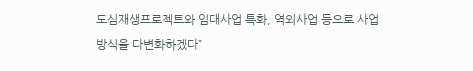도심재생프로젝트와 임대사업 특화, 역외사업 등으로 사업방식을 다변화하겠다”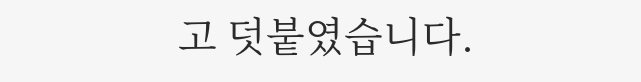고 덧붙였습니다.